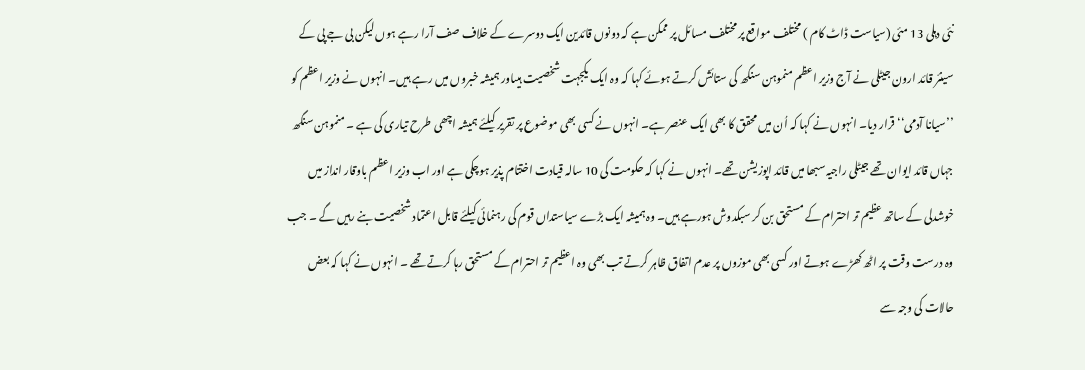نئی دہلی 13 مئی (سیاست ڈاٹ کام ) مختلف مواقع پر مختلف مسائل پر ممکن ہے کہ دونوں قائدین ایک دوسرے کے خلاف صف آرا رہے ہوں لیکن بی جے پی کے سینئر قائد ارون جیٹلی نے آج وزیر اعظم منموہن سنگھ کی ستائش کرتے ہوئے کہا کہ وہ ایک یکجہت شخصیت ہیںاور ہمیشہ خبروں میں رہے ہیں۔ انہوں نے وزیر اعظم کو ’’سیانا آدمی‘‘ قرار دیا۔ انہوں نے کہا کہ اُن میں محقق کا بھی ایک عنصر ہے۔ انہوں نے کسی بھی موضوع پر تقریر کیلئے ہمیشہ اچھی طرح تیاری کی ہے ۔ منموہن سنگھ جہاں قائد ایوان تھے جیٹلی راجیہ سبھا میں قائد اپوزیشن تھے۔ انہوں نے کہا کہ حکومت کی 10 سالہ قیادت اختتام پذیر ہوچکی ہے اور اب وزیر اعظم باوقار انداز میں خوشدلی کے ساتھ عظیم تر احترام کے مستحق بن کر سبکدوش ہورہے ہیں۔ وہ ہمیشہ ایک بڑے سیاستداں قوم کی رہنمائی کیلئے قابل اعتماد شخصیت بنے رہیں گے ۔ جب وہ درست وقت پر اٹھ کھڑے ہوتے اور کسی بھی موزوں پر عدم اتفاق ظاہر کرتے تب بھی وہ اعظیم تر احترام کے مستحق رہا کرتے تھے ۔ انہوں نے کہا کہ بعض حالات کی وجہ سے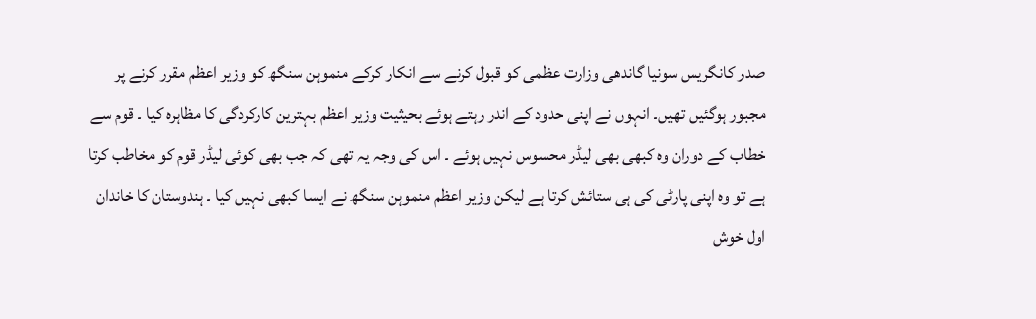صدر کانگریس سونیا گاندھی وزارت عظمی کو قبول کرنے سے انکار کرکے منموہن سنگھ کو وزیر اعظم مقرر کرنے پر مجبور ہوگئیں تھیں۔ انہوں نے اپنی حدود کے اندر رہتے ہوئے بحیثیت وزیر اعظم بہترین کارکردگی کا مظاہرہ کیا ۔ قوم سے خطاب کے دوران وہ کبھی بھی لیڈر محسوس نہیں ہوئے ۔ اس کی وجہ یہ تھی کہ جب بھی کوئی لیڈر قوم کو مخاطب کرتا ہے تو وہ اپنی پارٹی کی ہی ستائش کرتا ہے لیکن وزیر اعظم منموہن سنگھ نے ایسا کبھی نہیں کیا ۔ ہندوستان کا خاندان اول خوش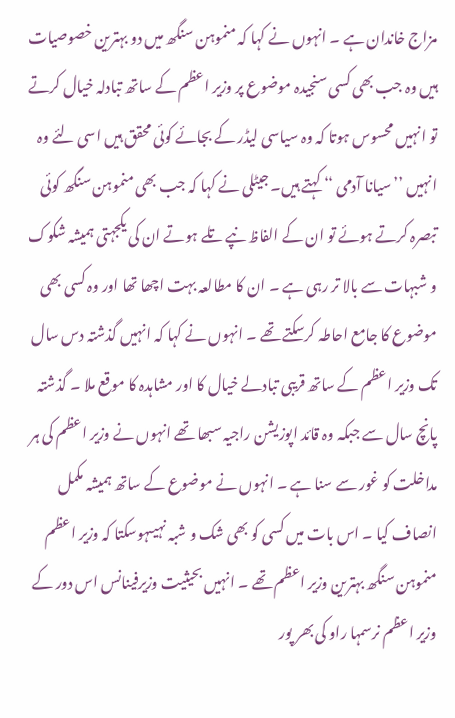مزاج خاندان ہے ۔ انہوں نے کہا کہ منموہن سنگھ میں دو بہترین خصوصیات ہیں وہ جب بھی کسی سنجیدہ موضوع پر وزیر اعظم کے ساتھ تبادلہ خیال کرتے تو انہیں محسوس ہوتا کہ وہ سیاسی لیڈر کے بجائے کوئی محقق ہیں اسی لئے وہ انہیں ’’سیانا آدمی ‘‘ کہتے ہیں۔ جیٹلی نے کہا کہ جب بھی منموہن سنگھ کوئی تبصرہ کرتے ہوئے تو ان کے الفاظ نپے تلے ہوتے ان کی یکجہتی ہمیشہ شکوک و شبہات سے بالا تر رہی ہے ۔ ان کا مطالعہ بہت اچھا تھا اور وہ کسی بھی موضوع کا جامع احاطہ کرسکتے تھے ۔ انہوں نے کہا کہ انہیں گذشتہ دس سال تک وزیر اعظم کے ساتھ قریبی تبادلے خیال کا اور مشاہدہ کا موقع ملا ۔ گذشتہ پانچ سال سے جبکہ وہ قائد اپوزیشن راجیہ سبھا تھے انہوں نے وزیر اعظم کی ہر مداخلت کو غور سے سنا ہے ۔ انہوں نے موضوع کے ساتھ ہمیشہ مکمل انصاف کیا ۔ اس بات میں کسی کو بھی شک و شبہ نہیںہوسکتا کہ وزیر اعظم منموہن سنگھ بہترین وزیر اعظم تھے ۔ انہیں بحیثیت وزیرفینانس اس دور کے وزیر اعظم نرسمہا راو کی بھر پور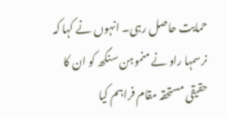حمایت حاصل رہی۔ انہوں نے کہا کہ نرسمہا راو نے منموہن سنگھ کو ان کا حقیقی مستحقہ مقام فراہم کیا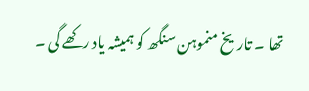تھا ۔ تاریخ منموہن سنگھ کو ہمیشہ یاد رکھے گی ۔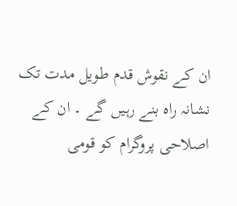ان کے نقوش قدم طویل مدت تک نشانہ راہ بنے رہیں گے ۔ ان کے اصلاحی پروگرام کو قومی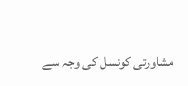مشاورتی کونسل کی وجہ سے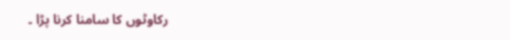رکاوٹوں کا سامنا کرنا پڑا ۔